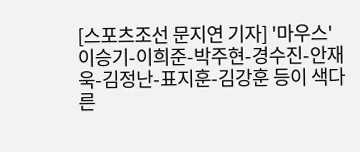[스포츠조선 문지연 기자] '마우스' 이승기-이희준-박주현-경수진-안재욱-김정난-표지훈-김강훈 등이 색다른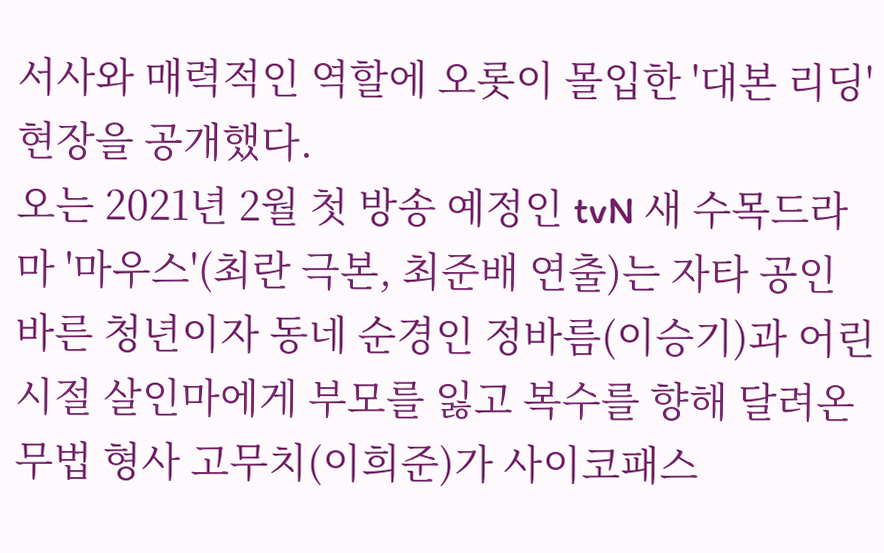서사와 매력적인 역할에 오롯이 몰입한 '대본 리딩' 현장을 공개했다.
오는 2021년 2월 첫 방송 예정인 tvN 새 수목드라마 '마우스'(최란 극본, 최준배 연출)는 자타 공인 바른 청년이자 동네 순경인 정바름(이승기)과 어린 시절 살인마에게 부모를 잃고 복수를 향해 달려온 무법 형사 고무치(이희준)가 사이코패스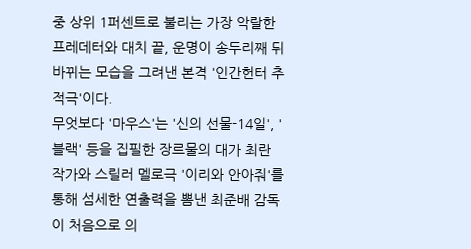중 상위 1퍼센트로 불리는 가장 악랄한 프레데터와 대치 끝, 운명이 송두리째 뒤바뀌는 모습을 그려낸 본격 '인간헌터 추적극'이다.
무엇보다 '마우스'는 '신의 선물-14일', '블랙' 등을 집필한 장르물의 대가 최란 작가와 스릴러 멜로극 '이리와 안아줘'를 통해 섬세한 연출력을 뽐낸 최준배 감독이 처음으로 의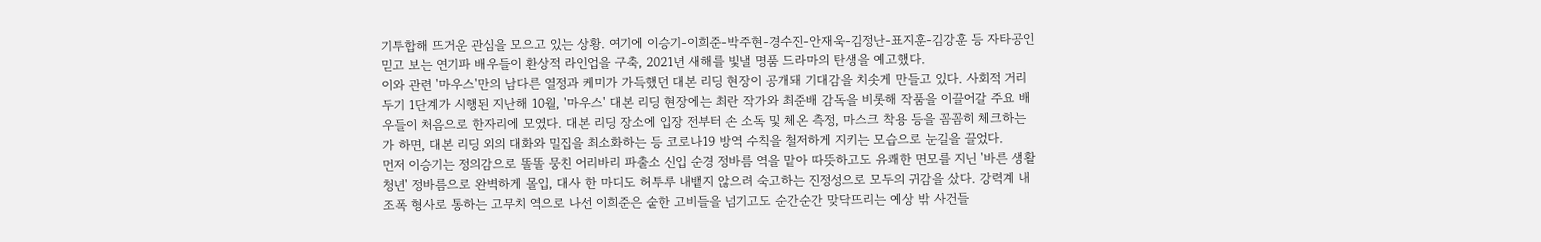기투합해 뜨거운 관심을 모으고 있는 상황. 여기에 이승기-이희준-박주현-경수진-안재욱-김정난-표지훈-김강훈 등 자타공인 믿고 보는 연기파 배우들이 환상적 라인업을 구축, 2021년 새해를 빛낼 명품 드라마의 탄생을 예고했다.
이와 관련 '마우스'만의 남다른 열정과 케미가 가득했던 대본 리딩 현장이 공개돼 기대감을 치솟게 만들고 있다. 사회적 거리두기 1단계가 시행된 지난해 10월, '마우스' 대본 리딩 현장에는 최란 작가와 최준배 감독을 비롯해 작품을 이끌어갈 주요 배우들이 처음으로 한자리에 모였다. 대본 리딩 장소에 입장 전부터 손 소독 및 체온 측정, 마스크 착용 등을 꼼꼼히 체크하는가 하면, 대본 리딩 외의 대화와 밀집을 최소화하는 등 코로나19 방역 수칙을 철저하게 지키는 모습으로 눈길을 끌었다.
먼저 이승기는 정의감으로 똘똘 뭉친 어리바리 파출소 신입 순경 정바름 역을 맡아 따뜻하고도 유쾌한 면모를 지닌 '바른 생활 청년' 정바름으로 완벽하게 몰입, 대사 한 마디도 허투루 내뱉지 않으려 숙고하는 진정성으로 모두의 귀감을 샀다. 강력계 내 조폭 형사로 통하는 고무치 역으로 나선 이희준은 숱한 고비들을 넘기고도 순간순간 맞닥뜨리는 예상 밖 사건들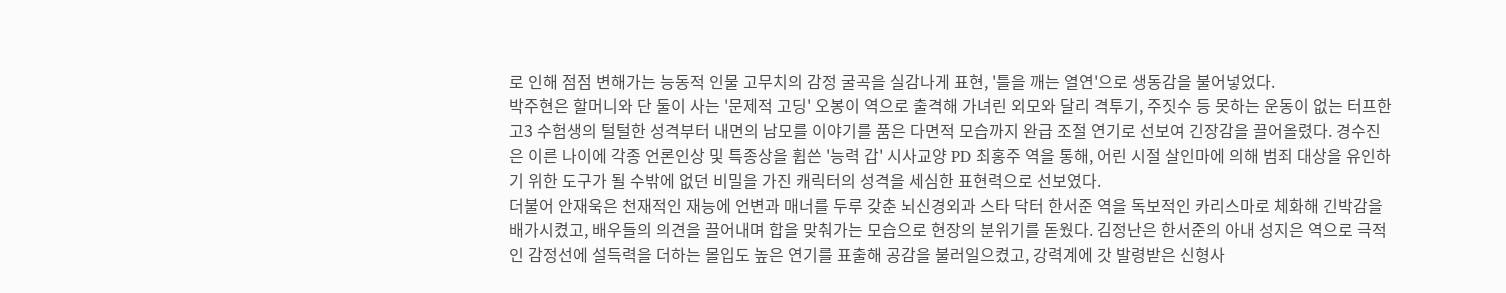로 인해 점점 변해가는 능동적 인물 고무치의 감정 굴곡을 실감나게 표현, '틀을 깨는 열연'으로 생동감을 불어넣었다.
박주현은 할머니와 단 둘이 사는 '문제적 고딩' 오봉이 역으로 출격해 가녀린 외모와 달리 격투기, 주짓수 등 못하는 운동이 없는 터프한 고3 수험생의 털털한 성격부터 내면의 남모를 이야기를 품은 다면적 모습까지 완급 조절 연기로 선보여 긴장감을 끌어올렸다. 경수진은 이른 나이에 각종 언론인상 및 특종상을 휩쓴 '능력 갑' 시사교양 PD 최홍주 역을 통해, 어린 시절 살인마에 의해 범죄 대상을 유인하기 위한 도구가 될 수밖에 없던 비밀을 가진 캐릭터의 성격을 세심한 표현력으로 선보였다.
더불어 안재욱은 천재적인 재능에 언변과 매너를 두루 갖춘 뇌신경외과 스타 닥터 한서준 역을 독보적인 카리스마로 체화해 긴박감을 배가시켰고, 배우들의 의견을 끌어내며 합을 맞춰가는 모습으로 현장의 분위기를 돋웠다. 김정난은 한서준의 아내 성지은 역으로 극적인 감정선에 설득력을 더하는 몰입도 높은 연기를 표출해 공감을 불러일으켰고, 강력계에 갓 발령받은 신형사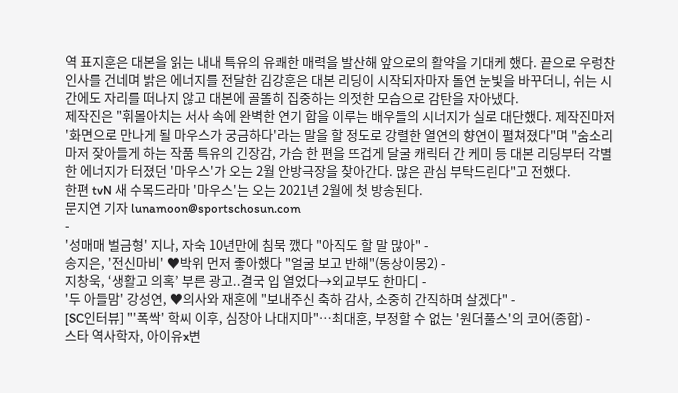역 표지훈은 대본을 읽는 내내 특유의 유쾌한 매력을 발산해 앞으로의 활약을 기대케 했다. 끝으로 우렁찬 인사를 건네며 밝은 에너지를 전달한 김강훈은 대본 리딩이 시작되자마자 돌연 눈빛을 바꾸더니, 쉬는 시간에도 자리를 떠나지 않고 대본에 골똘히 집중하는 의젓한 모습으로 감탄을 자아냈다.
제작진은 "휘몰아치는 서사 속에 완벽한 연기 합을 이루는 배우들의 시너지가 실로 대단했다. 제작진마저 '화면으로 만나게 될 마우스가 궁금하다'라는 말을 할 정도로 강렬한 열연의 향연이 펼쳐졌다"며 "숨소리마저 잦아들게 하는 작품 특유의 긴장감, 가슴 한 편을 뜨겁게 달굴 캐릭터 간 케미 등 대본 리딩부터 각별한 에너지가 터졌던 '마우스'가 오는 2월 안방극장을 찾아간다. 많은 관심 부탁드린다"고 전했다.
한편 tvN 새 수목드라마 '마우스'는 오는 2021년 2월에 첫 방송된다.
문지연 기자 lunamoon@sportschosun.com
-
'성매매 벌금형' 지나, 자숙 10년만에 침묵 깼다 "아직도 할 말 많아" -
송지은, '전신마비' ♥박위 먼저 좋아했다 "얼굴 보고 반해"(동상이몽2) -
지창욱, ‘생활고 의혹’ 부른 광고..결국 입 열었다→외교부도 한마디 -
'두 아들맘' 강성연, ♥의사와 재혼에 "보내주신 축하 감사, 소중히 간직하며 살겠다" -
[SC인터뷰] "'폭싹' 학씨 이후, 심장아 나대지마"…최대훈, 부정할 수 없는 '원더풀스'의 코어(종합) -
스타 역사학자, 아이유x변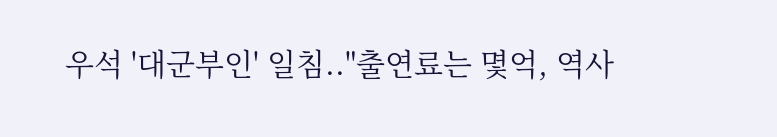우석 '대군부인' 일침.."출연료는 몇억, 역사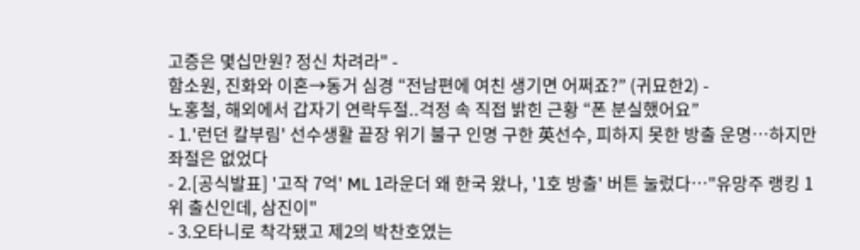고증은 몇십만원? 정신 차려라" -
함소원, 진화와 이혼→동거 심경 “전남편에 여친 생기면 어쩌죠?” (귀묘한2) -
노홍철, 해외에서 갑자기 연락두절..걱정 속 직접 밝힌 근황 “폰 분실했어요”
- 1.'런던 칼부림' 선수생활 끝장 위기 불구 인명 구한 英선수, 피하지 못한 방출 운명…하지만 좌절은 없었다
- 2.[공식발표] '고작 7억' ML 1라운더 왜 한국 왔나, '1호 방출' 버튼 눌렀다…"유망주 랭킹 1위 출신인데, 삼진이"
- 3.오타니로 착각됐고 제2의 박찬호였는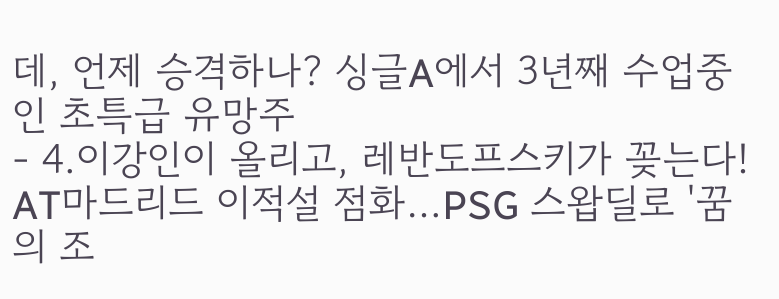데, 언제 승격하나? 싱글A에서 3년째 수업중인 초특급 유망주
- 4.이강인이 올리고, 레반도프스키가 꽂는다! AT마드리드 이적설 점화…PSG 스왑딜로 '꿈의 조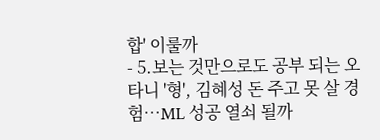합' 이룰까
- 5.보는 것만으로도 공부 되는 오타니 '형', 김혜성 돈 주고 못 살 경험…ML 성공 열쇠 될까